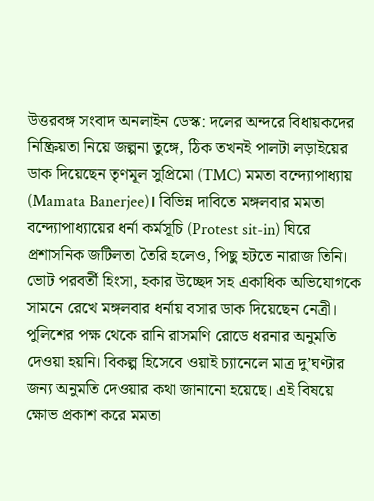উত্তরবঙ্গ সংবাদ অনলাইন ডেস্ক: দলের অন্দরে বিধায়কদের নিষ্ক্রিয়তা নিয়ে জল্পনা তুঙ্গে, ঠিক তখনই পালটা লড়াইয়ের ডাক দিয়েছেন তৃণমূল সুপ্রিমো (TMC) মমতা বন্দ্যোপাধ্যায় (Mamata Banerjee)। বিভিন্ন দাবিতে মঙ্গলবার মমতা বন্দ্যোপাধ্যায়ের ধর্না কর্মসূচি (Protest sit-in) ঘিরে প্রশাসনিক জটিলতা তৈরি হলেও, পিছু হটতে নারাজ তিনি।
ভোট পরবর্তী হিংসা, হকার উচ্ছেদ সহ একাধিক অভিযোগকে সামনে রেখে মঙ্গলবার ধর্নায় বসার ডাক দিয়েছেন নেত্রী। পুলিশের পক্ষ থেকে রানি রাসমণি রোডে ধরনার অনুমতি দেওয়া হয়নি। বিকল্প হিসেবে ওয়াই চ্যানেলে মাত্র দু’ঘণ্টার জন্য অনুমতি দেওয়ার কথা জানানো হয়েছে। এই বিষয়ে ক্ষোভ প্রকাশ করে মমতা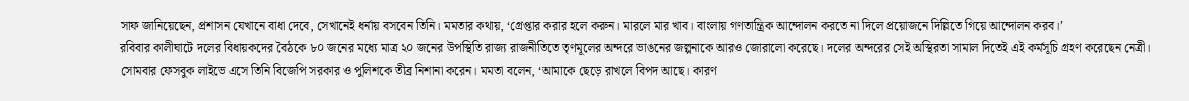সাফ জানিয়েছেন, প্রশাসন যেখানে বাধা দেবে, সেখানেই ধর্নায় বসবেন তিনি। মমতার কথায়, ‘গ্রেপ্তার করার হলে করুন। মারলে মার খাব। বাংলায় গণতান্ত্রিক আন্দোলন করতে না দিলে প্রয়োজনে দিল্লিতে গিয়ে আন্দোলন করব।’
রবিবার কালীঘাটে দলের বিধায়কদের বৈঠকে ৮০ জনের মধ্যে মাত্র ২০ জনের উপস্থিতি রাজ্য রাজনীতিতে তৃণমূলের অন্দরে ভাঙনের জল্পনাকে আরও জোরালো করেছে। দলের অন্দরের সেই অস্থিরতা সামাল দিতেই এই কর্মসূচি গ্রহণ করেছেন নেত্রী। সোমবার ফেসবুক লাইভে এসে তিনি বিজেপি সরকার ও পুলিশকে তীব্র নিশানা করেন। মমতা বলেন, ‘আমাকে ছেড়ে রাখলে বিপদ আছে। কারণ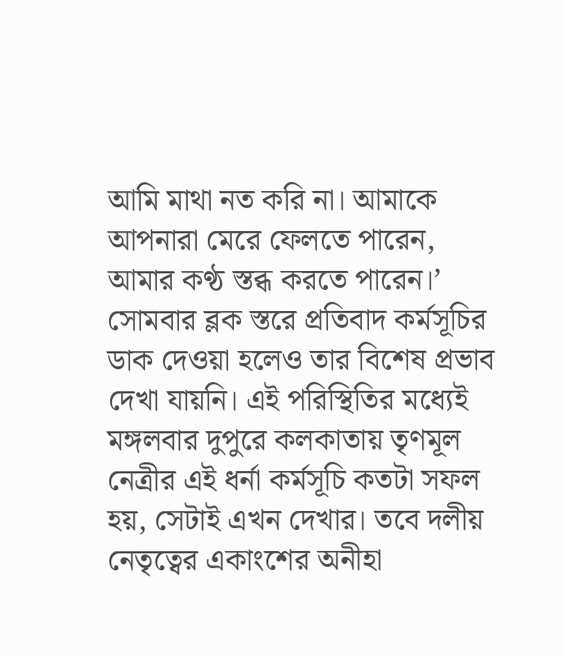আমি মাথা নত করি না। আমাকে আপনারা মেরে ফেলতে পারেন, আমার কণ্ঠ স্তব্ধ করতে পারেন।’
সোমবার ব্লক স্তরে প্রতিবাদ কর্মসূচির ডাক দেওয়া হলেও তার বিশেষ প্রভাব দেখা যায়নি। এই পরিস্থিতির মধ্যেই মঙ্গলবার দুপুরে কলকাতায় তৃণমূল নেত্রীর এই ধর্না কর্মসূচি কতটা সফল হয়, সেটাই এখন দেখার। তবে দলীয় নেতৃত্বের একাংশের অনীহা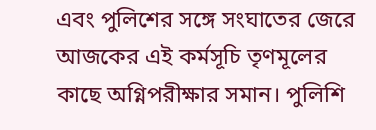এবং পুলিশের সঙ্গে সংঘাতের জেরে আজকের এই কর্মসূচি তৃণমূলের কাছে অগ্নিপরীক্ষার সমান। পুলিশি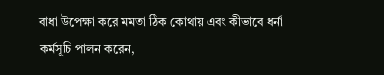বাধা উপেক্ষা করে মমতা ঠিক কোথায় এবং কীভাবে ধর্না কর্মসূচি পালন করেন,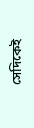সেদিকেই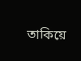তাকিয়ে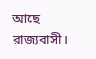আছে রাজ্যবাসী।